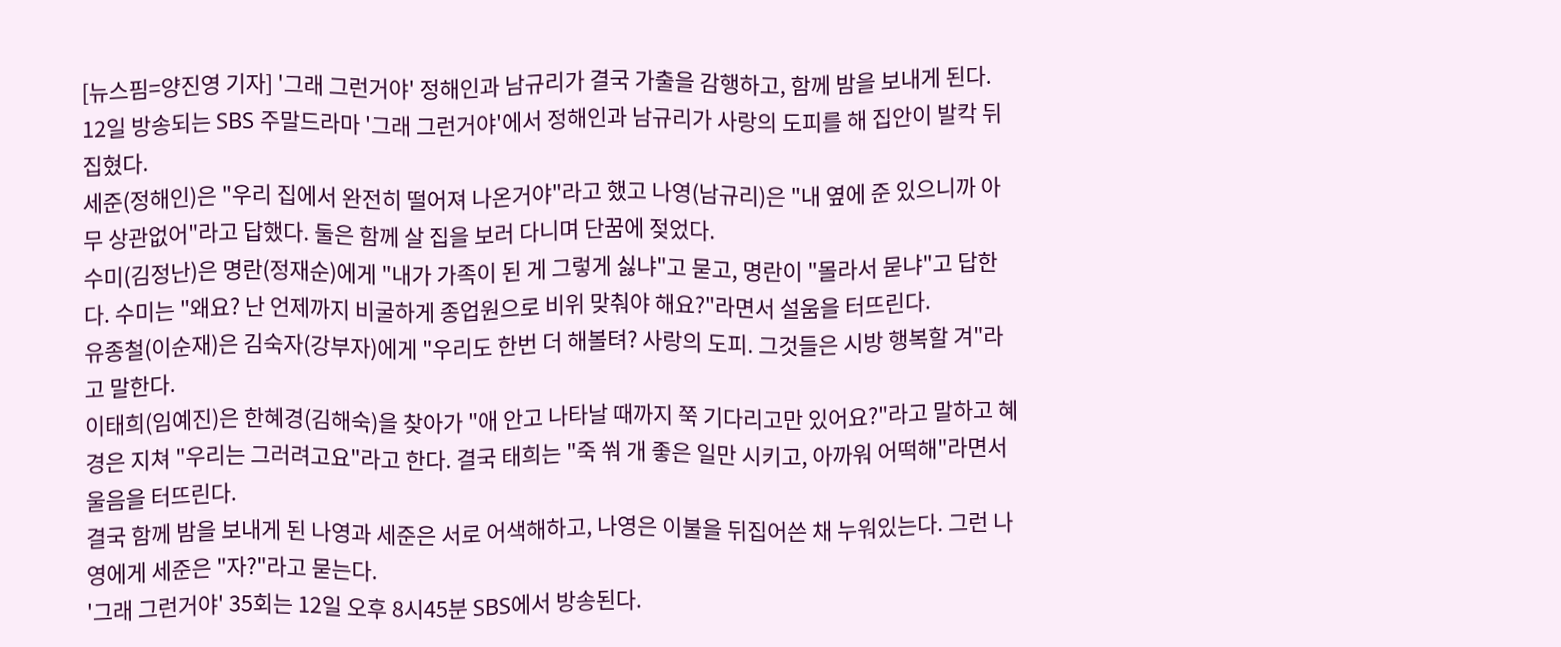[뉴스핌=양진영 기자] '그래 그런거야' 정해인과 남규리가 결국 가출을 감행하고, 함께 밤을 보내게 된다.
12일 방송되는 SBS 주말드라마 '그래 그런거야'에서 정해인과 남규리가 사랑의 도피를 해 집안이 발칵 뒤집혔다.
세준(정해인)은 "우리 집에서 완전히 떨어져 나온거야"라고 했고 나영(남규리)은 "내 옆에 준 있으니까 아무 상관없어"라고 답했다. 둘은 함께 살 집을 보러 다니며 단꿈에 젖었다.
수미(김정난)은 명란(정재순)에게 "내가 가족이 된 게 그렇게 싫냐"고 묻고, 명란이 "몰라서 묻냐"고 답한다. 수미는 "왜요? 난 언제까지 비굴하게 종업원으로 비위 맞춰야 해요?"라면서 설움을 터뜨린다.
유종철(이순재)은 김숙자(강부자)에게 "우리도 한번 더 해볼텨? 사랑의 도피. 그것들은 시방 행복할 겨"라고 말한다.
이태희(임예진)은 한혜경(김해숙)을 찾아가 "애 안고 나타날 때까지 쭉 기다리고만 있어요?"라고 말하고 혜경은 지쳐 "우리는 그러려고요"라고 한다. 결국 태희는 "죽 쒀 개 좋은 일만 시키고, 아까워 어떡해"라면서 울음을 터뜨린다.
결국 함께 밤을 보내게 된 나영과 세준은 서로 어색해하고, 나영은 이불을 뒤집어쓴 채 누워있는다. 그런 나영에게 세준은 "자?"라고 묻는다.
'그래 그런거야' 35회는 12일 오후 8시45분 SBS에서 방송된다.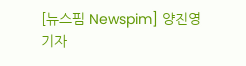[뉴스핌 Newspim] 양진영 기자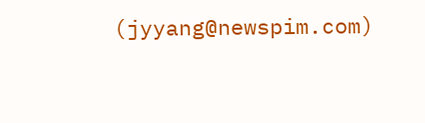(jyyang@newspim.com)